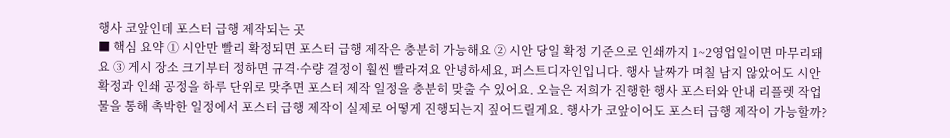행사 코앞인데 포스터 급행 제작되는 곳
■ 핵심 요약 ① 시안만 빨리 확정되면 포스터 급행 제작은 충분히 가능해요 ② 시안 당일 확정 기준으로 인쇄까지 1~2영업일이면 마무리돼요 ③ 게시 장소 크기부터 정하면 규격·수량 결정이 훨씬 빨라져요 안녕하세요, 퍼스트디자인입니다. 행사 날짜가 며칠 남지 않았어도 시안 확정과 인쇄 공정을 하루 단위로 맞추면 포스터 제작 일정을 충분히 맞출 수 있어요. 오늘은 저희가 진행한 행사 포스터와 안내 리플렛 작업물을 통해 촉박한 일정에서 포스터 급행 제작이 실제로 어떻게 진행되는지 짚어드릴게요. 행사가 코앞이어도 포스터 급행 제작이 가능할까?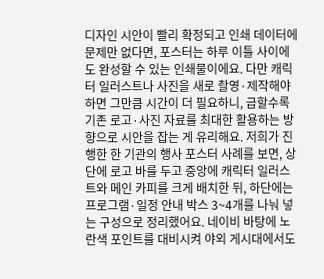디자인 시안이 빨리 확정되고 인쇄 데이터에 문제만 없다면, 포스터는 하루 이틀 사이에도 완성할 수 있는 인쇄물이에요. 다만 캐릭터 일러스트나 사진을 새로 촬영·제작해야 하면 그만큼 시간이 더 필요하니, 급할수록 기존 로고·사진 자료를 최대한 활용하는 방향으로 시안을 잡는 게 유리해요. 저희가 진행한 한 기관의 행사 포스터 사례를 보면, 상단에 로고 바를 두고 중앙에 캐릭터 일러스트와 메인 카피를 크게 배치한 뒤, 하단에는 프로그램·일정 안내 박스 3~4개를 나눠 넣는 구성으로 정리했어요. 네이비 바탕에 노란색 포인트를 대비시켜 야외 게시대에서도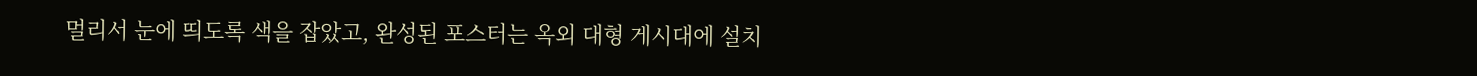멀리서 눈에 띄도록 색을 잡았고, 완성된 포스터는 옥외 대형 게시대에 설치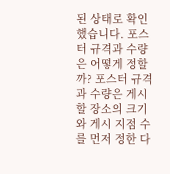된 상태로 확인했습니다. 포스터 규격과 수량은 어떻게 정할까? 포스터 규격과 수량은 게시할 장소의 크기와 게시 지점 수를 먼저 정한 다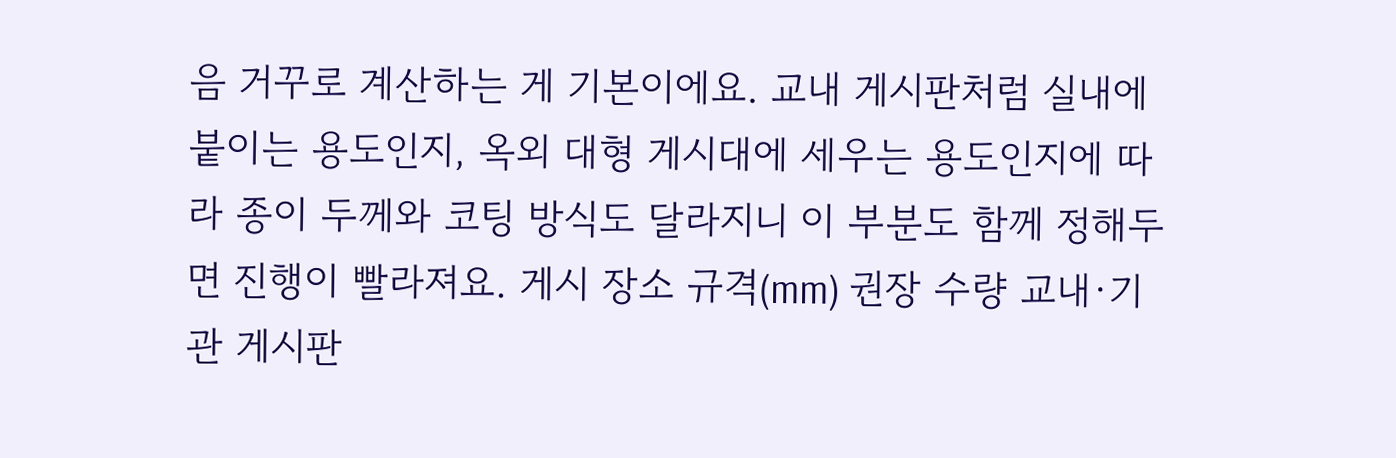음 거꾸로 계산하는 게 기본이에요. 교내 게시판처럼 실내에 붙이는 용도인지, 옥외 대형 게시대에 세우는 용도인지에 따라 종이 두께와 코팅 방식도 달라지니 이 부분도 함께 정해두면 진행이 빨라져요. 게시 장소 규격(mm) 권장 수량 교내·기관 게시판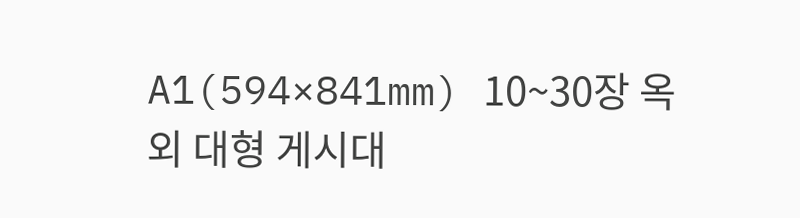A1(594×841mm) 10~30장 옥외 대형 게시대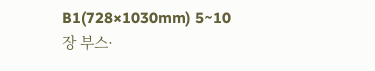B1(728×1030mm) 5~10장 부스·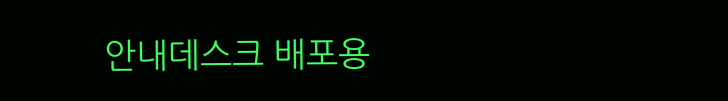안내데스크 배포용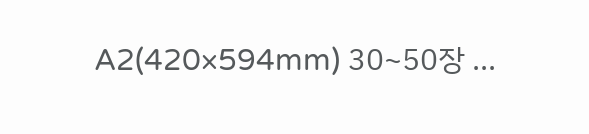A2(420×594mm) 30~50장 ...